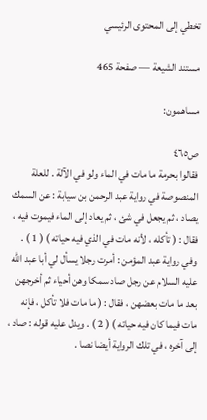تخطي إلى المحتوى الرئيسي

مستند الشيعة — صفحة 465

مساهمون:

ص٤٦٥
فقالوا بحرمة ما مات في الماء ولو في الآلة . للعلة المنصوصة في رواية عبد الرحمن بن سيابة : عن السمك يصاد ، ثم يجعل في شئ ، ثم يعاد إلى الماء فيموت فيه ، فقال : ( تأكله ، لأنه مات في الذي فيه حياته ) ( 1 ) . وفي رواية عبد المؤمن : أمرت رجلا يسأل لي أبا عبد الله عليه السلام عن رجل صاد سمكا وهن أحياء ثم أخرجهن بعد ما مات بعضهن ، فقال : ( ما مات فلا تأكل ، فإنه مات فيما كان فيه حياته ) ( 2 ) . ويدل عليه قوله : صاد ، إلى آخره ، في تلك الرواية أيضا نصا .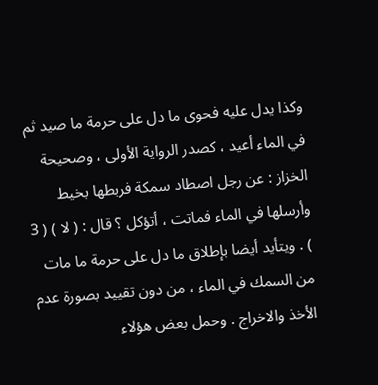وكذا يدل عليه فحوى ما دل على حرمة ما صيد ثم في الماء أعيد ، كصدر الرواية الأولى ، وصحيحة الخزاز : عن رجل اصطاد سمكة فربطها بخيط وأرسلها في الماء فماتت ، أتؤكل ؟ قال : ( لا ) ( 3 ) . ويتأيد أيضا بإطلاق ما دل على حرمة ما مات من السمك في الماء ، من دون تقييد بصورة عدم الأخذ والاخراج . وحمل بعض هؤلاء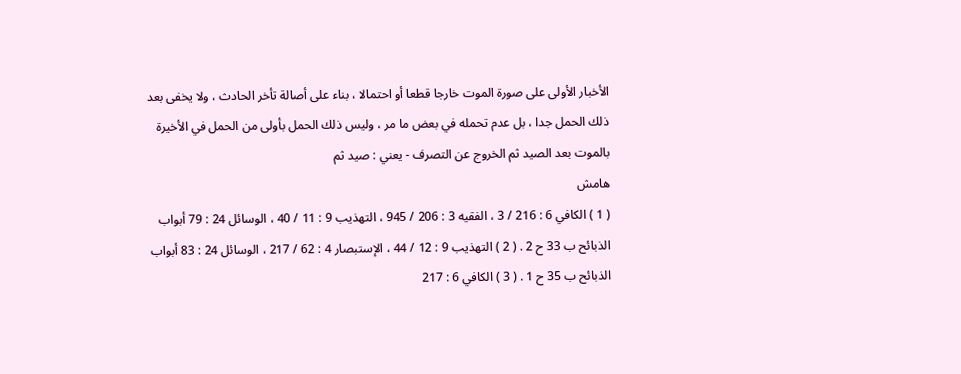الأخبار الأولى على صورة الموت خارجا قطعا أو احتمالا ، بناء على أصالة تأخر الحادث ، ولا يخفى بعد ذلك الحمل جدا ، بل عدم تحمله في بعض ما مر ، وليس ذلك الحمل بأولى من الحمل في الأخيرة بالموت بعد الصيد ثم الخروج عن التصرف - يعني : صيد ثم
هامش
( 1 ) الكافي 6 : 216 / 3 ، الفقيه 3 : 206 / 945 ، التهذيب 9 : 11 / 40 ، الوسائل 24 : 79 أبواب الذبائح ب 33 ح 2 . ( 2 ) التهذيب 9 : 12 / 44 ، الإستبصار 4 : 62 / 217 ، الوسائل 24 : 83 أبواب الذبائح ب 35 ح 1 . ( 3 ) الكافي 6 : 217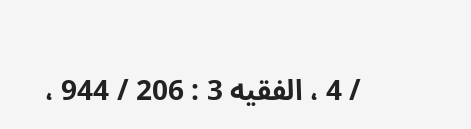/ 4 ، الفقيه 3 : 206 / 944 ،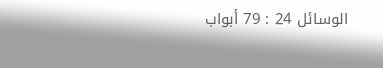الوسائل 24 : 79 أبواب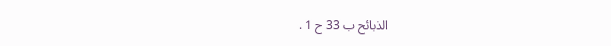الذبائح ب 33 ح 1 .